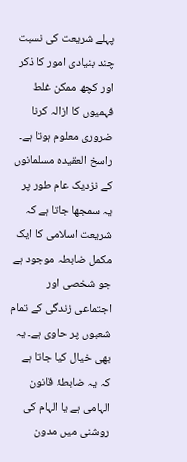پہلے شریعت کی نسبت چند بنیادی امور کا ذکر اور کچھ ممکن غلط فہمیوں کا ازالہ کرنا ضروری معلوم ہوتا ہے۔ راسخ العقیدہ مسلمانوں کے نزدیک عام طور پر یہ سمجھا جاتا ہے کہ شریعت اسلامی کا ایک مکمل ضابطہ موجود ہے جو شخصی اور اجتماعی زندگی کے تمام شعبوں پر حاوی ہے۔ یہ بھی خیال کیا جاتا ہے کہ یہ ضابطۂ قانون الہامی ہے یا الہام کی روشنی میں مدون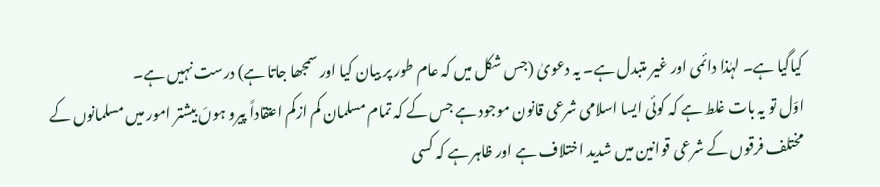کیاگیا ہے۔ لہٰذا دائمی اور غیر متبدل ہے۔ یہ دعویٰ (جس شکل میں کہ عام طور پر بیان کیا اور سمجھا جاتا ہے) درست نہیں ہے۔
اوّل تو یہ بات غلط ہے کہ کوئی ایسا اسلامی شرعی قانون موجود ہے جس کے کہ تمام مسلمان کم ازکم اعتقاداً پیرو ہوںَ بیشتر امور میں مسلمانوں کے مختلف فرقوں کے شرعی قوانین میں شدید اختلاف ہے اور ظاہر ہے کہ کسی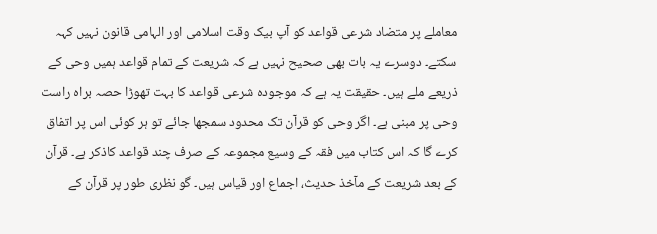معاملے پر متضاد شرعی قواعد کو آپ بیک وقت اسلامی اور الہامی قانون نہیں کہہ سکتے۔ دوسرے یہ بات بھی صحیح نہیں ہے کہ شریعت کے تمام قواعد ہمیں وحی کے ذریعے ملے ہیں۔ حقیقت یہ ہے کہ موجودہ شرعی قواعد کا بہت تھوڑا حصہ براہ راست وحی پر مبنی ہے۔ اگر وحی کو قرآن تک محدود سمجھا جائے تو ہر کوئی اس پر اتفاق کرے گا کہ اس کتاب میں فقہ کے وسیع مجموعہ کے صرف چند قواعد کاذکر ہے۔ قرآن کے بعد شریعت کے مآخذ حدیث، اجماع اور قیاس ہیں۔ گو نظری طور پر قرآن کے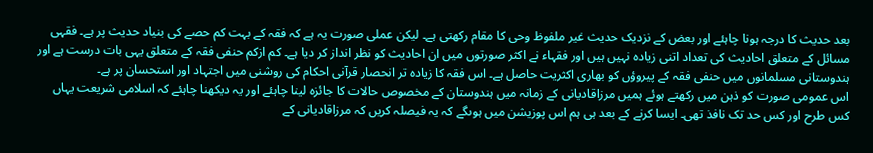بعد حدیث کا درجہ ہونا چاہئے اور بعض کے نزدیک حدیث غیر ملفوظ وحی کا مقام رکھتی ہے۔ لیکن عملی صورت یہ ہے کہ فقہ کے بہت کم حصے کی بنیاد حدیث پر ہے۔ فقہی مسائل کے متعلق احادیث کی تعداد اتنی زیادہ نہیں ہیں اور فقہاء نے اکثر صورتوں میں ان احادیث کو نظر انداز کر دیا ہے۔ کم ازکم حنفی فقہ کے متعلق یہی بات درست ہے اور ہندوستانی مسلمانوں میں حنفی فقہ کے پیروؤں کو بھاری اکثریت حاصل ہے۔ اس فقہ کا زیادہ تر انحصار قرآنی احکام کی روشنی میں اجتہاد اور استحسان پر ہے۔
اس عمومی صورت کو ذہن میں رکھتے ہوئے ہمیں مرزاقادیانی کے زمانہ میں ہندوستان کے مخصوص حالات کا جائزہ لینا چاہئے اور یہ دیکھنا چاہئے کہ اسلامی شریعت یہاں کس طرح اور کس حد تک نافذ تھی۔ ایسا کرنے کے بعد ہی ہم اس پوزیشن میں ہوںگے کہ یہ فیصلہ کریں کہ مرزاقادیانی کے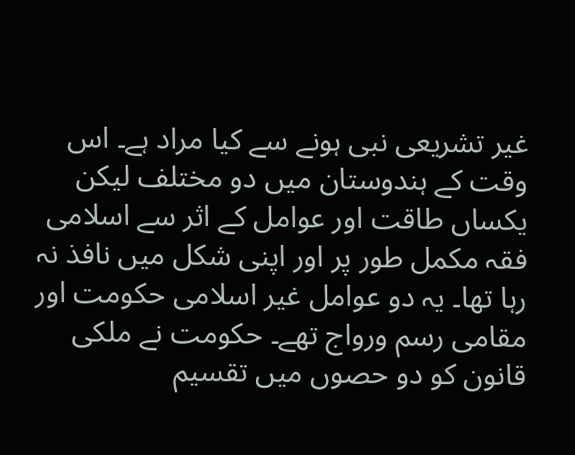غیر تشریعی نبی ہونے سے کیا مراد ہے۔ اس وقت کے ہندوستان میں دو مختلف لیکن یکساں طاقت اور عوامل کے اثر سے اسلامی فقہ مکمل طور پر اور اپنی شکل میں نافذ نہ رہا تھا۔ یہ دو عوامل غیر اسلامی حکومت اور مقامی رسم ورواج تھے۔ حکومت نے ملکی قانون کو دو حصوں میں تقسیم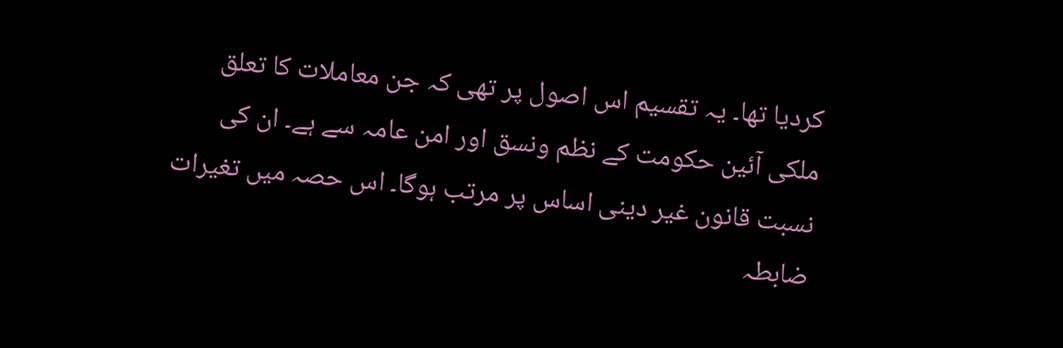کردیا تھا۔ یہ تقسیم اس اصول پر تھی کہ جن معاملات کا تعلق ملکی آئین حکومت کے نظم ونسق اور امن عامہ سے ہے۔ ان کی نسبت قانون غیر دینی اساس پر مرتب ہوگا۔ اس حصہ میں تغیرات ضابطہ